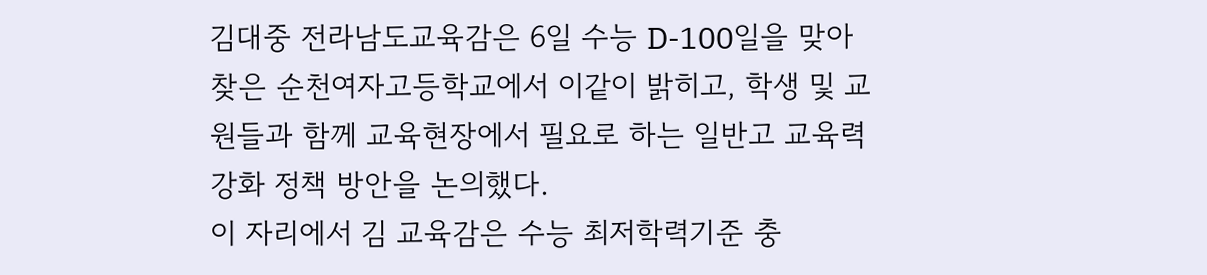김대중 전라남도교육감은 6일 수능 D-100일을 맞아 찾은 순천여자고등학교에서 이같이 밝히고, 학생 및 교원들과 함께 교육현장에서 필요로 하는 일반고 교육력 강화 정책 방안을 논의했다.
이 자리에서 김 교육감은 수능 최저학력기준 충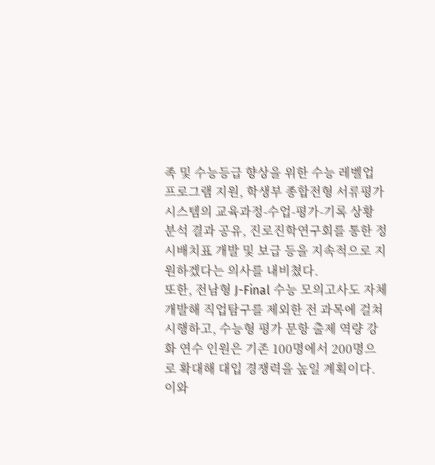족 및 수능등급 향상을 위한 수능 레벨업 프로그램 지원, 학생부 종합전형 서류평가시스템의 교육과정-수업-평가-기록 상황 분석 결과 공유, 진로진학연구회를 통한 정시배치표 개발 및 보급 등을 지속적으로 지원하겠다는 의사를 내비쳤다.
또한, 전남형 J-Final 수능 모의고사도 자체 개발해 직업탐구를 제외한 전 과목에 걸쳐 시행하고, 수능형 평가 문항 출제 역량 강화 연수 인원은 기존 100명에서 200명으로 확대해 대입 경쟁력을 높일 계획이다.
이와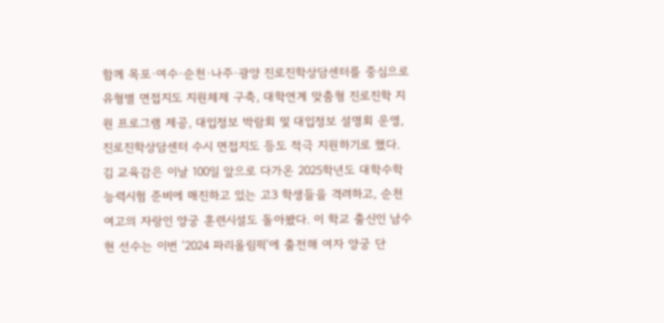함께 목포·여수·순천·나주·광양 진로진학상담센터를 중심으로 유형별 면접지도 지원체제 구축, 대학연계 맞춤형 진로진학 지원 프로그램 제공, 대입정보 박람회 및 대입정보 설명회 운영, 진로진학상담센터 수시 면접지도 등도 적극 지원하기로 했다.
김 교육감은 이날 100일 앞으로 다가온 2025학년도 대학수학능력시험 준비에 매진하고 있는 고3 학생들을 격려하고, 순천여고의 자랑인 양궁 훈련시설도 돌아봤다. 이 학교 출신인 남수현 선수는 이번 ‘2024 파리올림픽’에 출전해 여자 양궁 단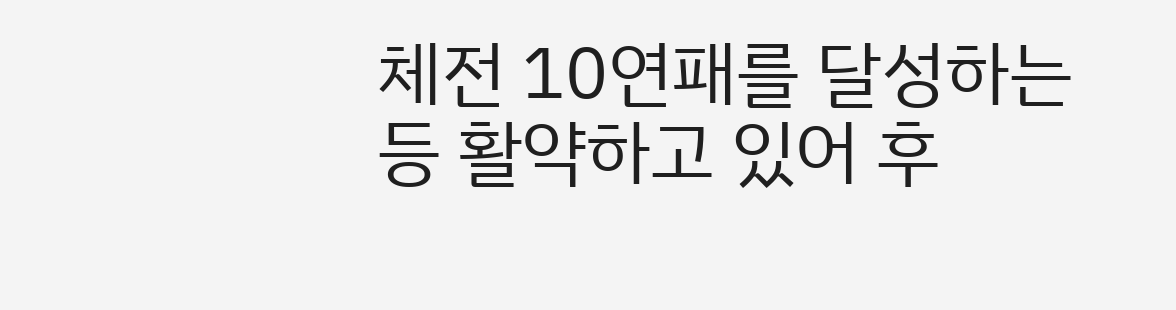체전 10연패를 달성하는 등 활약하고 있어 후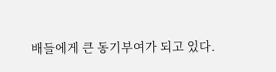배들에게 큰 동기부여가 되고 있다.